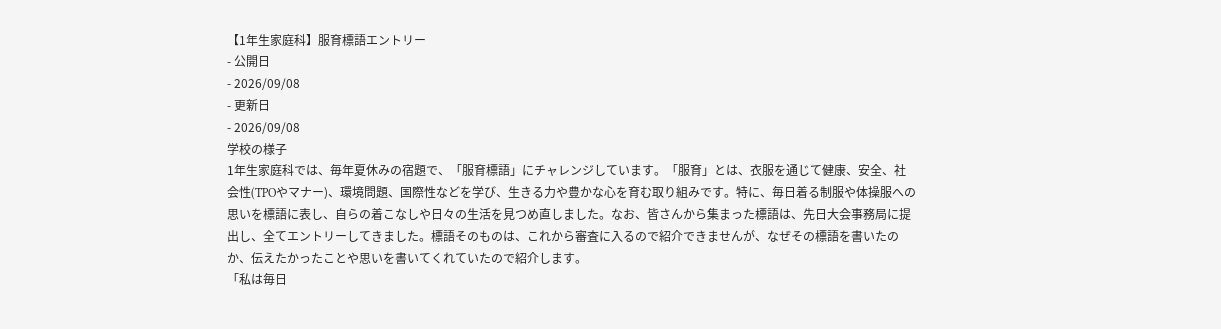【1年生家庭科】服育標語エントリー
- 公開日
- 2026/09/08
- 更新日
- 2026/09/08
学校の様子
1年生家庭科では、毎年夏休みの宿題で、「服育標語」にチャレンジしています。「服育」とは、衣服を通じて健康、安全、社会性(TPOやマナー)、環境問題、国際性などを学び、生きる力や豊かな心を育む取り組みです。特に、毎日着る制服や体操服への思いを標語に表し、自らの着こなしや日々の生活を見つめ直しました。なお、皆さんから集まった標語は、先日大会事務局に提出し、全てエントリーしてきました。標語そのものは、これから審査に入るので紹介できませんが、なぜその標語を書いたのか、伝えたかったことや思いを書いてくれていたので紹介します。
「私は毎日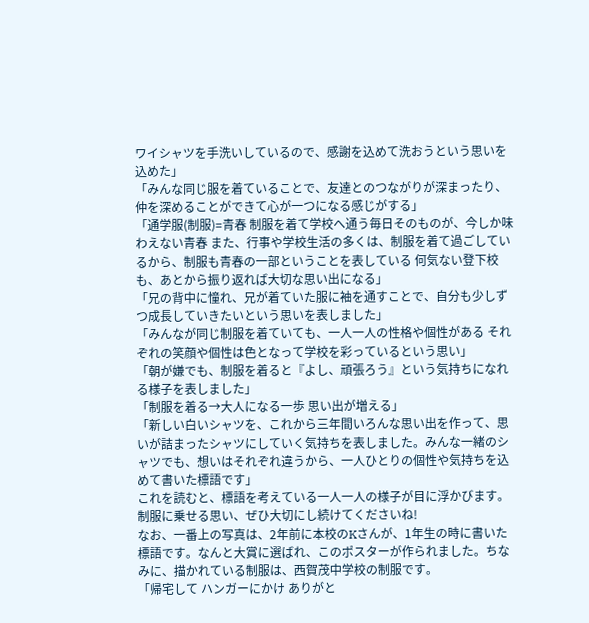ワイシャツを手洗いしているので、感謝を込めて洗おうという思いを込めた」
「みんな同じ服を着ていることで、友達とのつながりが深まったり、仲を深めることができて心が一つになる感じがする」
「通学服(制服)=青春 制服を着て学校へ通う毎日そのものが、今しか味わえない青春 また、行事や学校生活の多くは、制服を着て過ごしているから、制服も青春の一部ということを表している 何気ない登下校も、あとから振り返れば大切な思い出になる」
「兄の背中に憧れ、兄が着ていた服に袖を通すことで、自分も少しずつ成長していきたいという思いを表しました」
「みんなが同じ制服を着ていても、一人一人の性格や個性がある それぞれの笑顔や個性は色となって学校を彩っているという思い」
「朝が嫌でも、制服を着ると『よし、頑張ろう』という気持ちになれる様子を表しました」
「制服を着る→大人になる一歩 思い出が増える」
「新しい白いシャツを、これから三年間いろんな思い出を作って、思いが詰まったシャツにしていく気持ちを表しました。みんな一緒のシャツでも、想いはそれぞれ違うから、一人ひとりの個性や気持ちを込めて書いた標語です」
これを読むと、標語を考えている一人一人の様子が目に浮かびます。制服に乗せる思い、ぜひ大切にし続けてくださいね!
なお、一番上の写真は、2年前に本校のKさんが、1年生の時に書いた標語です。なんと大賞に選ばれ、このポスターが作られました。ちなみに、描かれている制服は、西賀茂中学校の制服です。
「帰宅して ハンガーにかけ ありがと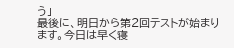う」
最後に、明日から第2回テストが始まります。今日は早く寝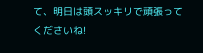て、明日は頭スッキリで頑張ってくださいね!